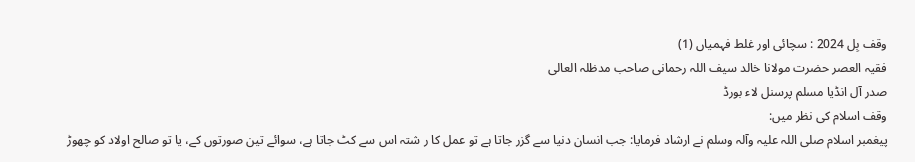وقف بِل 2024 : سچائی اور غلط فہمیاں (1)
فقیہ العصر حضرت مولانا خالد سیف اللہ رحمانی صاحب مدظلہ العالی
صدر آل انڈیا مسلم پرسنل لاء بورڈ
وقف اسلام کی نظر میں:
پیغمبر اسلام صلی اللہ علیہ وآلہ وسلم نے ارشاد فرمایا: جب انسان دنیا سے گزر جاتا ہے تو عمل کا ر شتہ اس سے کٹ جاتا ہے، سوائے تین صورتوں کے، یا تو صالح اولاد کو چھوڑ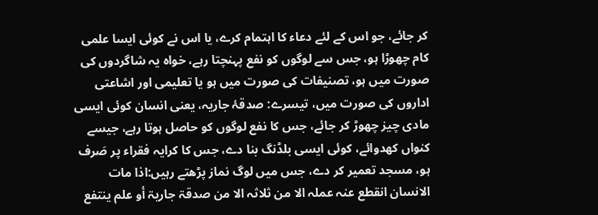کر جائے، جو اس کے لئے دعاء کا اہتمام کرے، یا اس نے کوئی ایسا علمی کام چھوڑا ہو، جس سے لوگوں کو نفع پہنچتا رہے، خواہ یہ شاگردوں کی صورت میں ہو، تصنیفات کی صورت میں ہو یا تعلیمی اور اشاعتی اداروں کی صورت میں، تیسرے: صدقۂ جاریہ، یعنی انسان کوئی ایسی مادی چیز چھوڑ کر جائے، جس کا نفع لوگوں کو حاصل ہوتا رہے، جیسے کنواں کھدوائے، کوئی ایسی بلڈنگ بنا دے، جس کا کرایہ فقراء پر صَرف ہو، مسجد تعمیر کر دے، جس میں لوگ نماز پڑھتے رہیں:اذا مات الانسان انقطع عنہ عملہ الا من ثلاثہ الا من صدقۃ جاریۃ أو علم ینتفع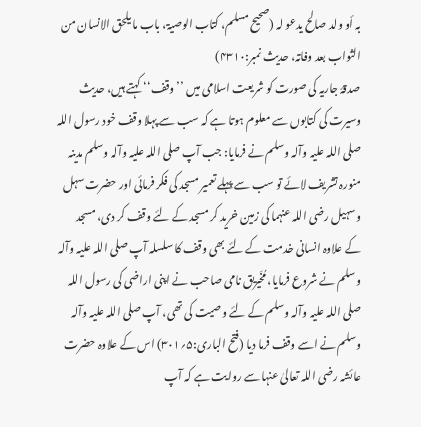بہ أو ولد صالح یدعو لہ (صحیح مسلم، کتاب الوصیۃ، باب ما یلحق الانسان من الثواب بعد وفاتہ، حدیث نمبر:۴۳۱۰)
صدقۂ جاریہ کی صورت کو شریعت اسلامی میں ’’ وقف‘‘ کہتے ہیں، حدیث وسیرت کی کتابوں سے معلوم ہوتا ہے کہ سب سے پہلا وقف خود رسول اللہ صلی اللہ علیہ وآلہ وسلم نے فرمایا: جب آپ صلی اللہ علیہ وآلہ وسلم مدینہ منورہ تشریف لائے تو سب سے پہلے تعمیر مسجد کی فکر فرمائی اور حضرت سہل وسہیل رضی اللہ عنہما کی زمین خرید کر مسجد کے لئے وقف کر دی، مسجد کے علاوہ انسانی خدمت کے لئے بھی وقف کا سلسلہ آپ صلی اللہ علیہ وآلہ وسلم نے شروع فرمایا، مُخَیریق نامی صاحب نے اپنی اراضی کی رسول اللہ صلی اللہ علیہ وآلہ وسلم کے لئے وصیت کی تھی، آپ صلی اللہ علیہ وآلہ وسلم نے اسے وقف فرما دیا (فتح الباری:۵؍۳۰۱) اس کے علاوہ حضرت عائشہ رضی اللہ تعالیٰ عنہا سے روایت ہے کہ آپ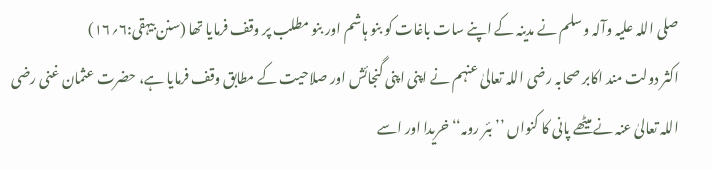صلی اللہ علیہ وآلہ وسلم نے مدینہ کے اپنے سات باغات کو بنو ہاشم اور بنو مطلب پر وقف فرمایا تھا (سنن بیہقی:۶؍۱۶)
اکثر دولت مند اکابر صحابہ رضی اللہ تعالیٰ عنہم نے اپنی اپنی گنجائش اور صلاحیت کے مطابق وقف فرمایا ہے، حضرت عثمان غنی رضی اللہ تعالیٰ عنہ نے میٹھے پانی کا کنواں ’’ بئر رومہ‘‘ خریدا اور اسے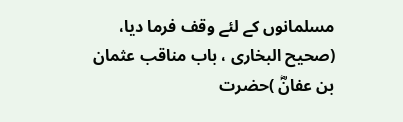مسلمانوں کے لئے وقف فرما دیا، (صحیح البخاری ، باب مناقب عثمان بن عفانؓ )حضرت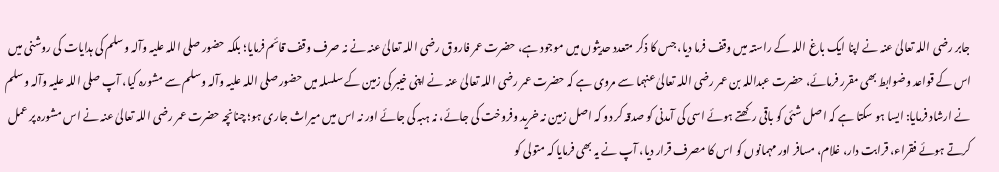جابر رضی اللہ تعالیٰ عنہ نے اپنا ایک باغ اللہ کے راستہ میں وقف فرما دیا، جس کا ذکر متعدد حدیثوں میں موجود ہے، حضرت عمر فاروق رضی اللہ تعالیٰ عنہ نے نہ صرف وقف قائم فرمایا؛ بلکہ حضور صلی اللہ علیہ وآلہ وسلم کی ہدایات کی روشنی میں اس کے قواعد وضوابط بھی مقرر فرمائے، حضرت عبداللہ بن عمر رضی اللہ تعالیٰ عنہما سے مروی ہے کہ حضرت عمر رضی اللہ تعالیٰ عنہ نے اپنی خیبر کی زمین کے سلسلہ میں حضور صلی اللہ علیہ وآلہ وسلم سے مشورہ کیا، آپ صلی اللہ علیہ وآلہ وسلم نے ارشاد فرمایا: ایسا ہو سکتا ہے کہ اصل شئی کو باقی رکھتے ہوئے اسی کی آمدنی کو صدقہ کر دو کہ اصل زمین نہ خرید وفروخت کی جائے، نہ ہبہ کی جائے اور نہ اس میں میراث جاری ہو؛ چنانچہ حضرت عمر رضی اللہ تعالیٰ عنہ نے اس مشورہ پر عمل کرتے ہوئے فقراء، قرابت دار، غلام، مسافر اور مہمانوں کو اس کا مصرف قرار دیا، آپ نے یہ بھی فرمایا کہ متولی کو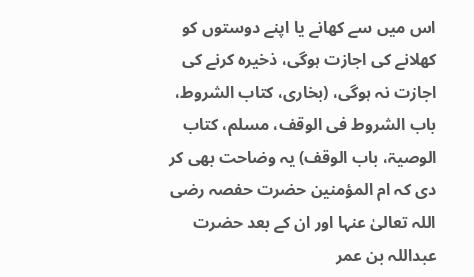اس میں سے کھانے یا اپنے دوستوں کو کھلانے کی اجازت ہوگی، ذخیرہ کرنے کی اجازت نہ ہوگی، (بخاری، کتاب الشروط، باب الشروط فی الوقف، مسلم، کتاب الوصیۃ، باب الوقف) یہ وضاحت بھی کر دی کہ ام المؤمنین حضرت حفصہ رضی اللہ تعالیٰ عنہا اور ان کے بعد حضرت عبداللہ بن عمر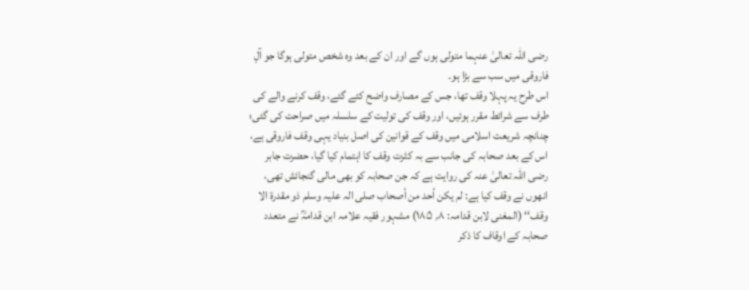رضی اللہ تعالیٰ عنہما متولی ہوں گے اور ان کے بعد وہ شخص متولی ہوگا جو آلِ فاروقی میں سب سے بڑا ہو۔
اس طرح یہ پہلا وقف تھا، جس کے مصارف واضح کئے گئے، وقف کرنے والے کی طرف سے شرائط مقرر ہوئیں، اور وقف کی تولیت کے سلسلہ میں صراحت کی گئی؛ چنانچہ شریعت اسلامی میں وقف کے قوانین کی اصل بنیاد یہی وقف فاروقی ہے، اس کے بعد صحابہ کی جانب سے بہ کثرت وقف کا اہتمام کیا گیا، حضرت جابر رضی اللہ تعالیٰ عنہ کی روایت ہے کہ جن صحابہ کو بھی مالی گنجائش تھی، انھوں نے وقف کیا ہے: لم یکن أحد من أصحاب صلی الہ علیہ وسلم ذو مقدرۃ الا وقف‘‘ (المغنی لابن قدامہ: ۸؍ ۱۸۵) مشہور فقیہ علامہ ابن قدامہؒ نے متعدد صحابہ کے اوقاف کا ذکر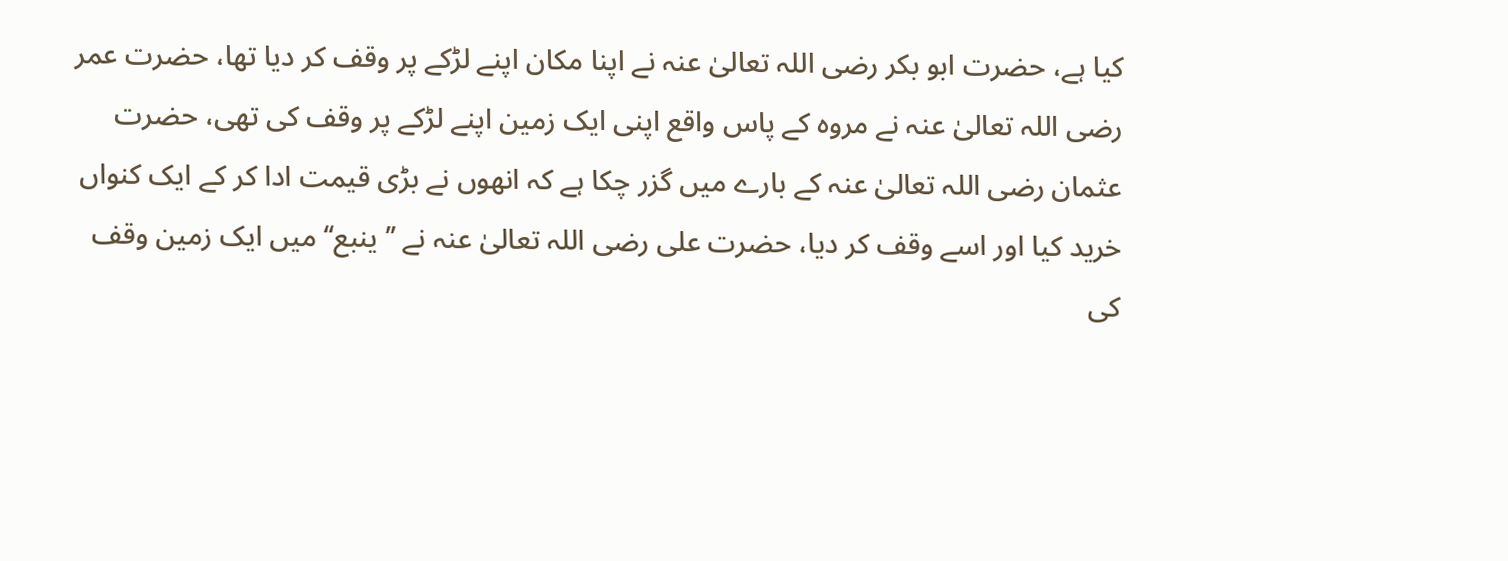کیا ہے، حضرت ابو بکر رضی اللہ تعالیٰ عنہ نے اپنا مکان اپنے لڑکے پر وقف کر دیا تھا، حضرت عمر رضی اللہ تعالیٰ عنہ نے مروہ کے پاس واقع اپنی ایک زمین اپنے لڑکے پر وقف کی تھی، حضرت عثمان رضی اللہ تعالیٰ عنہ کے بارے میں گزر چکا ہے کہ انھوں نے بڑی قیمت ادا کر کے ایک کنواں خرید کیا اور اسے وقف کر دیا، حضرت علی رضی اللہ تعالیٰ عنہ نے ’’ ینبع‘‘ میں ایک زمین وقف کی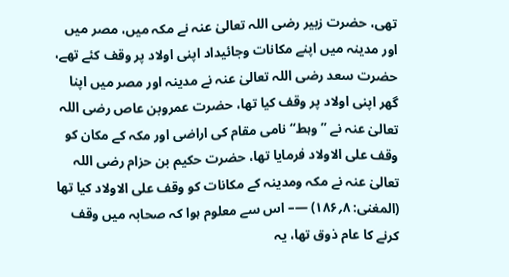تھی، حضرت زبیر رضی اللہ تعالیٰ عنہ نے مکہ میں، مصر میں اور مدینہ میں اپنے مکانات وجائیداد اپنی اولاد پر وقف کئے تھے، حضرت سعد رضی اللہ تعالیٰ عنہ نے مدینہ اور مصر میں اپنا گھر اپنی اولاد پر وقف کیا تھا، حضرت عمروبن عاص رضی اللہ تعالیٰ عنہ نے ’’ وہط‘‘ نامی مقام کی اراضی اور مکہ کے مکان کو وقف علی الاولاد فرمایا تھا، حضرت حکیم بن حزام رضی اللہ تعالیٰ عنہ نے مکہ ومدینہ کے مکانات کو وقف علی الاولاد کیا تھا (المغنی: ۸؍۱۸۶) —– اس سے معلوم ہوا کہ صحابہ میں وقف کرنے کا عام ذوق تھا، یہ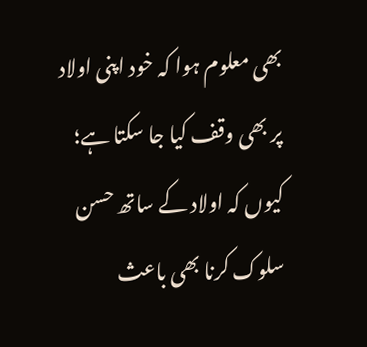بھی معلوم ہوا کہ خود اپنی اولاد پر بھی وقف کیا جا سکتا ہے؛ کیوں کہ اولاد کے ساتھ حسن سلوک کرنا بھی باعث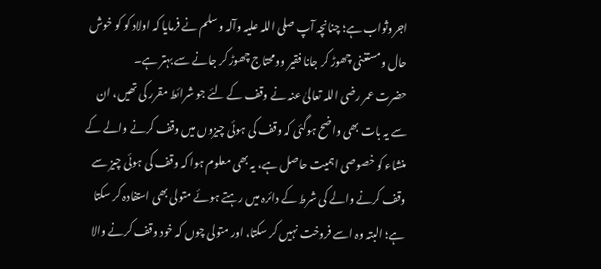اجروثواب ہے؛ چنانچہ آپ صلی اللہ علیہ وآلہ وسلم نے فرمایا کہ اولاد کو کو خوش حال ومستغنی چھوڑ کر جانا فقیر وومحتاج چھوڑ کر جانے سے بہتر ہے۔
حضرت عمر رضی اللہ تعالیٰ عنہ نے وقف کے لئے جو شرائط مقرر کی تھیں، ان سے یہ بات بھی واضح ہوگئی کہ وقف کی ہوئی چیزوں میں وقف کرنے والے کے منشاء کو خصوصی اہمیت حاصل ہے، یہ بھی معلوم ہوا کہ وقف کی ہوئی چیز سے وقف کرنے والے کی شرط کے دائرہ میں رہتے ہوئے متولی بھی استفادہ کر سکتا ہے؛ البتہ وہ اسے فروخت نہیں کر سکتا، اور متولی چوں کہ خود وقف کرنے والا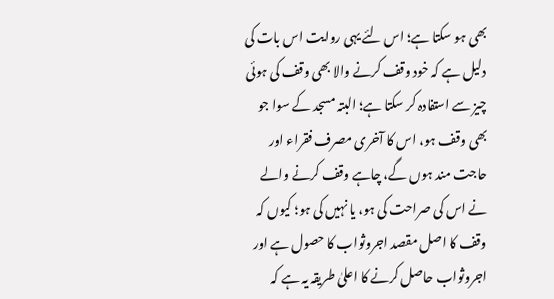بھی ہو سکتا ہے؛ اس لئے یہی روایت اس بات کی دلیل ہے کہ خود وقف کرنے والا بھی وقف کی ہوئی چیز سے استفادہ کر سکتا ہے؛ البتہ مسجد کے سوا جو بھی وقف ہو، اس کا آخری مصرف فقراء اور حاجت مند ہوں گے، چاہے وقف کرنے والے نے اس کی صراحت کی ہو، یا نہیں کی ہو؛ کیوں کہ وقف کا اصل مقصد اجروثواب کا حصول ہے اور اجروثواب حاصل کرنے کا اعلیٰ طریقہ یہ ہے کہ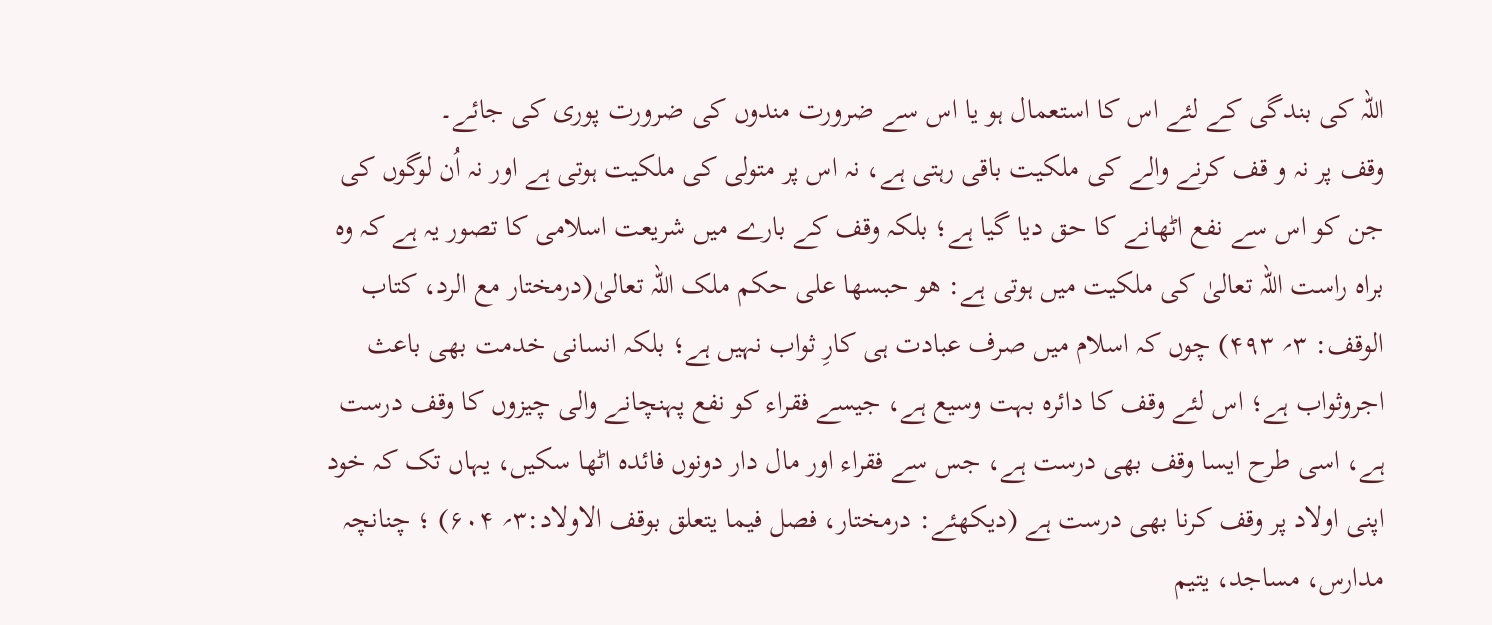اللہ کی بندگی کے لئے اس کا استعمال ہو یا اس سے ضرورت مندوں کی ضرورت پوری کی جائے۔
وقف پر نہ و قف کرنے والے کی ملکیت باقی رہتی ہے، نہ اس پر متولی کی ملکیت ہوتی ہے اور نہ اُن لوگوں کی جن کو اس سے نفع اٹھانے کا حق دیا گیا ہے؛ بلکہ وقف کے بارے میں شریعت اسلامی کا تصور یہ ہے کہ وہ براہ راست اللہ تعالیٰ کی ملکیت میں ہوتی ہے: ھو حبسھا علی حکم ملک اللہ تعالیٰ(درمختار مع الرد، کتاب الوقف: ۳؍ ۴۹۳) چوں کہ اسلام میں صرف عبادت ہی کارِ ثواب نہیں ہے؛ بلکہ انسانی خدمت بھی باعث اجروثواب ہے؛ اس لئے وقف کا دائرہ بہت وسیع ہے، جیسے فقراء کو نفع پہنچانے والی چیزوں کا وقف درست ہے، اسی طرح ایسا وقف بھی درست ہے، جس سے فقراء اور مال دار دونوں فائدہ اٹھا سکیں، یہاں تک کہ خود اپنی اولاد پر وقف کرنا بھی درست ہے (دیکھئے: درمختار، فصل فیما یتعلق بوقف الاولاد:۳؍ ۶۰۴) ؛ چنانچہ مدارس، مساجد، یتیم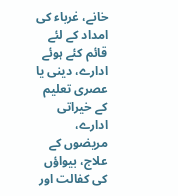خانے، غرباء کی امداد کے لئے قائم کئے ہوئے ادارے، دینی یا عصری تعلیم کے خیراتی ادارے، مریضوں کے علاج، بیواؤں کی کفالت اور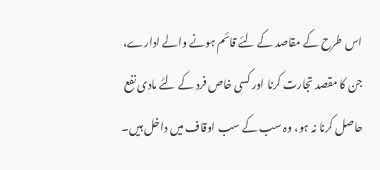اس طرح کے مقاصد کے لئے قائم ہونے والے ادارے، جن کا مقصد تجارت کرنا اور کسی خاص فرد کے لئے مادی نفع حاصل کرنا نہ ہو، وہ سب کے سب اوقاف میں داخل ہیں۔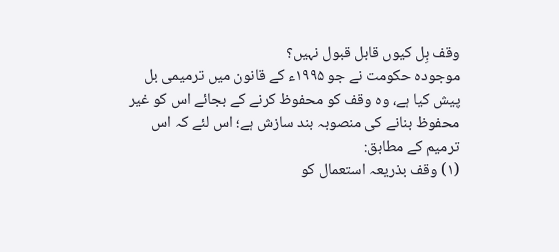وقف بِل کیوں قابل قبول نہیں؟
موجودہ حکومت نے جو ۱۹۹۵ء کے قانون میں ترمیمی بل پیش کیا ہے، وہ وقف کو محفوظ کرنے کے بجائے اس کو غیر محفوظ بنانے کی منصوبہ بند سازش ہے؛ اس لئے کہ اس ترمیم کے مطابق:
(۱) وقف بذریعہ استعمال کو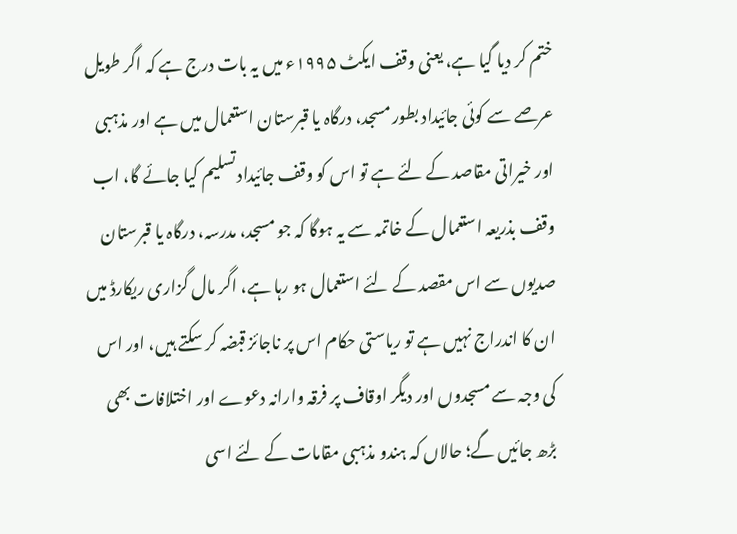ختم کر دیا گیا ہے، یعنی وقف ایکٹ ۱۹۹۵ء میں یہ بات درج ہے کہ اگر طویل عرصے سے کوئی جائیداد بطور مسجد، درگاہ یا قبرستان استعمال میں ہے اور مذہبی اور خیراتی مقاصد کے لئے ہے تو اس کو وقف جائیداد تسلیم کیا جائے گا، اب وقف بذریعہ استعمال کے خاتمہ سے یہ ہوگا کہ جو مسجد، مدرسہ، درگاہ یا قبرستان صدیوں سے اس مقصد کے لئے استعمال ہو رہا ہے، اگر مال گزاری ریکارڈ میں ان کا اندراج نہیں ہے تو ریاستی حکام اس پر ناجائز قبضہ کر سکتے ہیں، اور اس کی وجہ سے مسجدوں اور دیگر اوقاف پر فرقہ وارانہ دعوے اور اختلافات بھی بڑھ جائیں گے؛ حالاں کہ ہندو مذہبی مقامات کے لئے اسی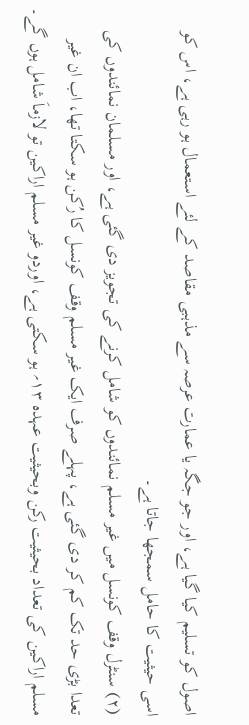اصول کو تسلیم کیا گیا ہے، اور جو جگہ یا عمارت عرصہ سے مذہبی مقاصد کے لئے استعمال ہو رہی ہے، اس کو اسی حیثیت کا حامل سمجھا جاتا ہے۔
(۲) سنٹرل وقف کونسل میں غیر مسلم نمائندوں کو شامل کرنے کی تجویز دی گئی ہے، اور مسلمان نمائندوں کی تعدا بڑی حد تک کم کر دی گئی ہے، پہلے صرف ایک غیر مسلم وقف کونسل کا رُکن ہو سکتا تھا، اب ان غیر مسلم اراکین کی تعداد بحیثیت رکن وبحیثیت عہدہ ۱۳؍ ہو سکتی ہے، اوردو غیر مسلم اراکین تو لازماَ شامل ہوں گے۔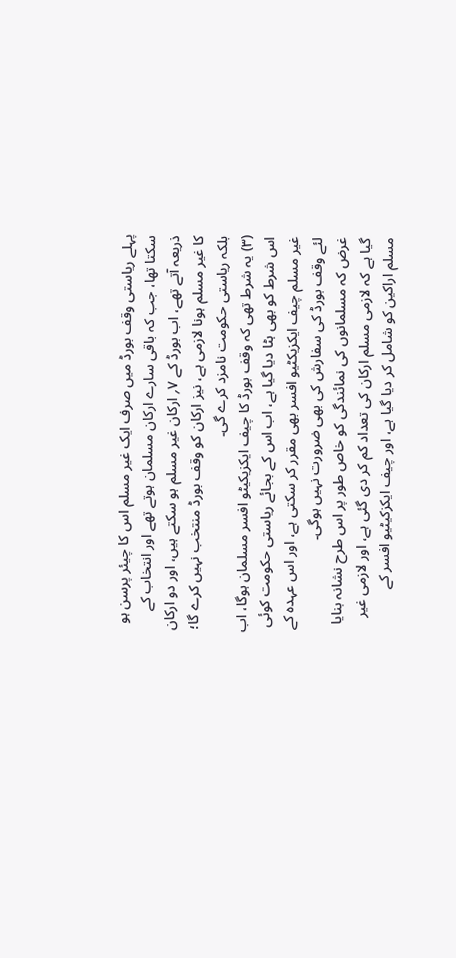پہلے ریاستی وقف بورڈ میں صرف ایک غیر مسلم اس کا چیئر پرسن ہو سکتا تھا، جب کہ باقی سارے ارکان مسلمان ہوتے تھے اور انتخاب کے ذریعہ آتے تھے، اب بورڈ کے ۷؍ ارکان غیر مسلم ہو سکتے ہیں، اور دو ارکان کا غیر مسلم ہونا لازمی ہے، نیز ارکان کو وقف بورڈ منتخب نہیں کرے گا؛ بلکہ ریاستی حکومت نامزد کرے گی۔
(۳) یہ شرط تھی کہ وقف بورڈ کا چیف ایکزیکیٹو افسر مسلمان ہوگا، اب اس شرط کو بھی ہٹا دیا گیا ہے، اب اس کے بجائے ریاستی حکومت کوئی غیر مسلم چیف ایکزیکٹیو افسر بھی مقرر کر سکتی ہے، اور اس عہدہ کے لئے وقف بورڈ کی سفارش کی بھی ضرورت نہیں ہوگی۔
غرض کہ مسلمانوں کی نمائندگی کو خاص طور پر اس طرح نشانہ بنایا گیا ہے کہ لازمی مسلم ارکان کی تعداد کم کر دی گئی ہے، اور لازمی غیر مسلم اراکین کو شامل کر دیا گیا ہے، اور چیف ایکزکیٹیو افسر کے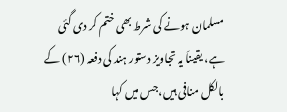مسلمان ہونے کی شرط بھی ختم کر دی گئی ہے، یقیناَ یہ تجاویز دستور ہند کی دفعہ (۲۶) کے بالکل منافی ہیں،جس میں کہا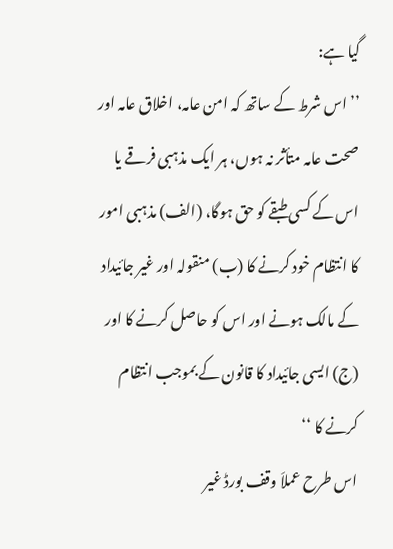گیا ہے:
’’ اس شرط کے ساتھ کہ امن عامہ، اخلاق عامہ اور صحت عامہ متأثر نہ ہوں، ہر ایک مذہبی فرقے یا اس کے کسی طبقے کو حق ہوگا، (الف) مذہبی امور کا انتظام خود کرنے کا (ب) منقولہ اور غیر جائیداد کے مالک ہونے اور اس کو حاصل کرنے کا اور (ج) ایسی جائیداد کا قانون کے بموجب انتظام کرنے کا ‘‘
اس طرح عملاَ وقف بورڈ غیر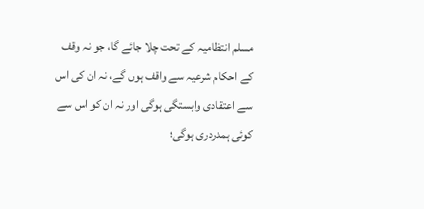مسلم انتظامیہ کے تحت چلا جائے گا، جو نہ وقف کے احکام شرعیہ سے واقف ہوں گے، نہ ان کی اس سے اعتقادی وابستگی ہوگی اور نہ ان کو اس سے کوئی ہمدردری ہوگی؛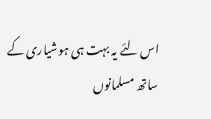اس لئے یہ بہت ہی ہوشیاری کے ساتھ مسلمانوں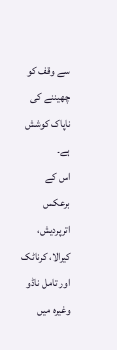سے وقف کو چھیننے کی ناپاک کوشش ہے۔
اس کے برعکس اترپردیش، کیرالا، کرناٹک اور تامل ناڈو وغیرہ میں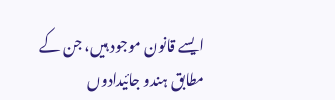ایسے قانون موجود ہیں، جن کے مطابق ہندو جائیدادوں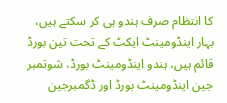کا انتظام صرف ہندو ہی کر سکتے ہیں، بہار اینڈومینٹ ایکٹ کے تحت تین بورڈ قائم ہیں، ہندو اینڈومینٹ بورڈ، شوتمبر جین اینڈومینٹ بورڈ اور ڈگمبرجین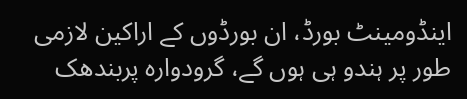اینڈومینٹ بورڈ، ان بورڈوں کے اراکین لازمی طور پر ہندو ہی ہوں گے، گرودوارہ پربندھک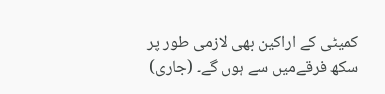کمیٹی کے اراکین بھی لازمی طور پر سکھ فرقےمیں سے ہوں گے۔ (جاری)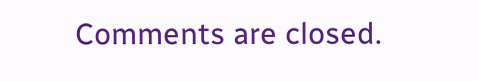Comments are closed.